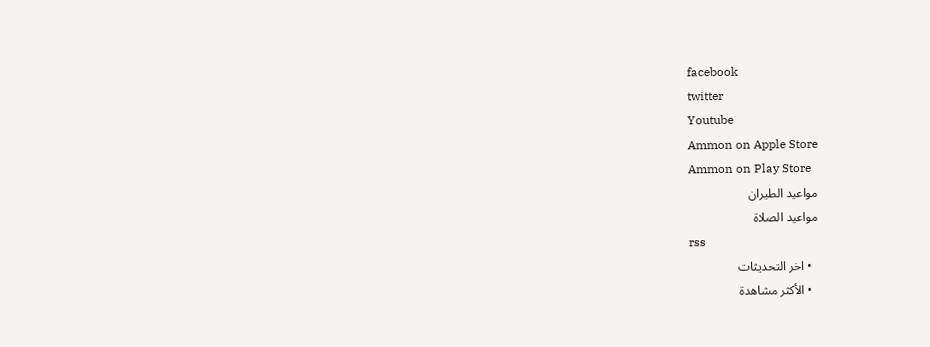facebook
twitter
Youtube
Ammon on Apple Store
Ammon on Play Store
مواعيد الطيران
مواعيد الصلاة
rss
  • اخر التحديثات
  • الأكثر مشاهدة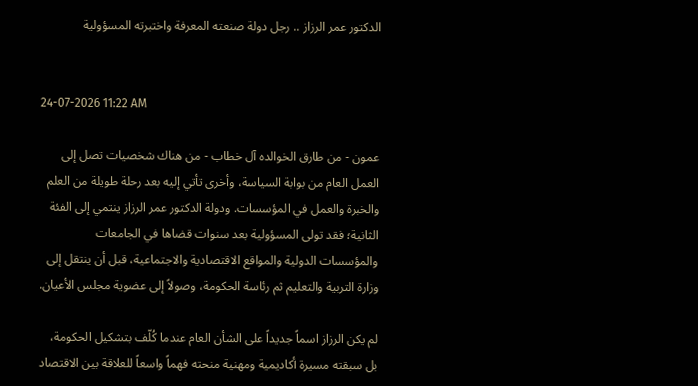الدكتور عمر الرزاز .. رجل دولة صنعته المعرفة واختبرته المسؤولية


24-07-2026 11:22 AM

عمون - من طارق الخوالده آل خطاب - من هناك شخصيات تصل إلى العمل العام من بوابة السياسة، وأخرى تأتي إليه بعد رحلة طويلة من العلم والخبرة والعمل في المؤسسات. ودولة الدكتور عمر الرزاز ينتمي إلى الفئة الثانية؛ فقد تولى المسؤولية بعد سنوات قضاها في الجامعات والمؤسسات الدولية والمواقع الاقتصادية والاجتماعية، قبل أن ينتقل إلى وزارة التربية والتعليم ثم رئاسة الحكومة، وصولاً إلى عضوية مجلس الأعيان.

لم يكن الرزاز اسماً جديداً على الشأن العام عندما كُلّف بتشكيل الحكومة، بل سبقته مسيرة أكاديمية ومهنية منحته فهماً واسعاً للعلاقة بين الاقتصاد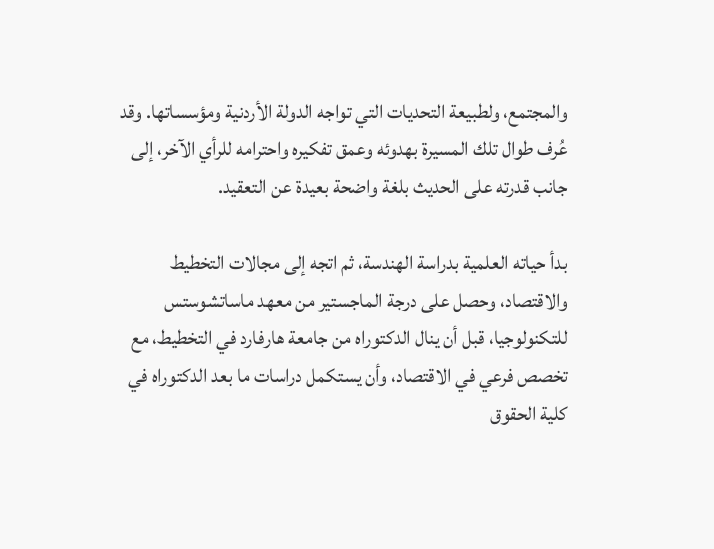والمجتمع، ولطبيعة التحديات التي تواجه الدولة الأردنية ومؤسساتها. وقد عُرف طوال تلك المسيرة بهدوئه وعمق تفكيره واحترامه للرأي الآخر، إلى جانب قدرته على الحديث بلغة واضحة بعيدة عن التعقيد.

بدأ حياته العلمية بدراسة الهندسة، ثم اتجه إلى مجالات التخطيط والاقتصاد، وحصل على درجة الماجستير من معهد ماساتشوستس للتكنولوجيا، قبل أن ينال الدكتوراه من جامعة هارفارد في التخطيط، مع تخصص فرعي في الاقتصاد، وأن يستكمل دراسات ما بعد الدكتوراه في كلية الحقوق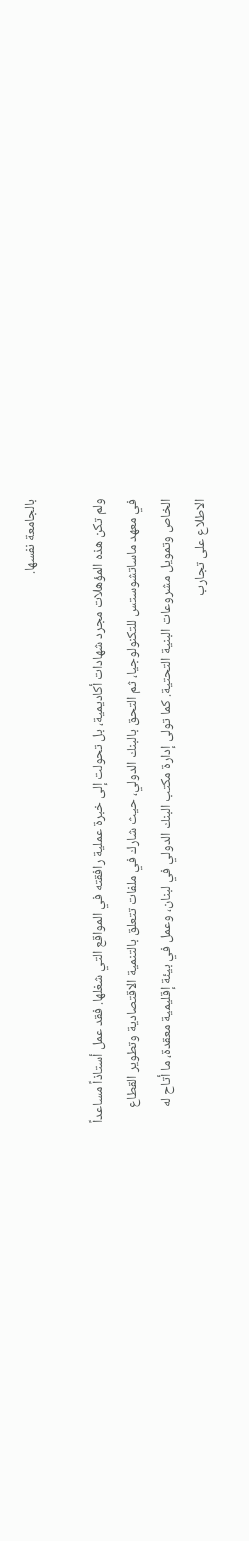بالجامعة نفسها.

ولم تكن هذه المؤهلات مجرد شهادات أكاديمية، بل تحولت إلى خبرة عملية رافقته في المواقع التي شغلها. فقد عمل أستاذاً مساعداً في معهد ماساتشوستس للتكنولوجيا، ثم التحق بالبنك الدولي، حيث شارك في ملفات تتعلق بالتنمية الاقتصادية وتطوير القطاع الخاص وتمويل مشروعات البنية التحتية. كما تولى إدارة مكتب البنك الدولي في لبنان، وعمل في بيئة إقليمية معقدة، ما أتاح له الاطلاع على تجارب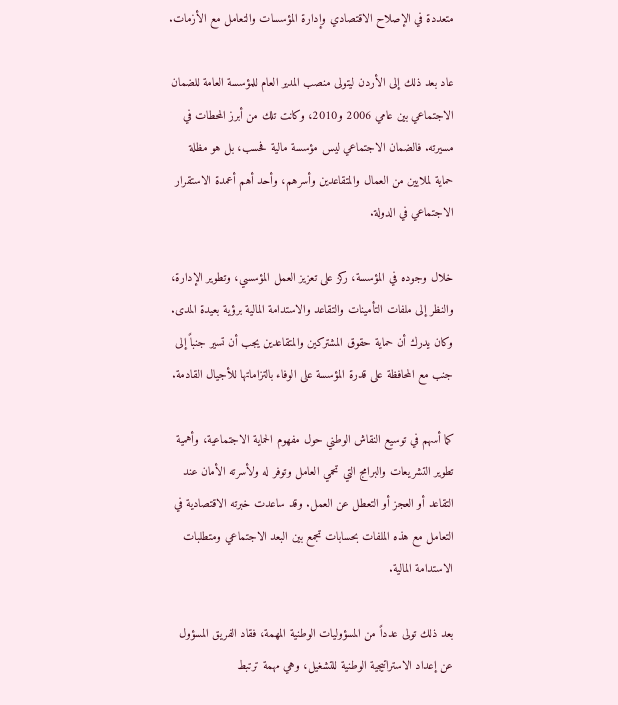متعددة في الإصلاح الاقتصادي وإدارة المؤسسات والتعامل مع الأزمات.

عاد بعد ذلك إلى الأردن ليتولى منصب المدير العام للمؤسسة العامة للضمان الاجتماعي بين عامي 2006 و2010، وكانت تلك من أبرز المحطات في مسيرته. فالضمان الاجتماعي ليس مؤسسة مالية فحسب، بل هو مظلة حماية لملايين من العمال والمتقاعدين وأسرهم، وأحد أهم أعمدة الاستقرار الاجتماعي في الدولة.

خلال وجوده في المؤسسة، ركز على تعزيز العمل المؤسسي، وتطوير الإدارة، والنظر إلى ملفات التأمينات والتقاعد والاستدامة المالية برؤية بعيدة المدى. وكان يدرك أن حماية حقوق المشتركين والمتقاعدين يجب أن تسير جنباً إلى جنب مع المحافظة على قدرة المؤسسة على الوفاء بالتزاماتها للأجيال القادمة.

كما أسهم في توسيع النقاش الوطني حول مفهوم الحماية الاجتماعية، وأهمية تطوير التشريعات والبرامج التي تحمي العامل وتوفر له ولأسرته الأمان عند التقاعد أو العجز أو التعطل عن العمل. وقد ساعدت خبرته الاقتصادية في التعامل مع هذه الملفات بحسابات تجمع بين البعد الاجتماعي ومتطلبات الاستدامة المالية.

بعد ذلك تولى عدداً من المسؤوليات الوطنية المهمة، فقاد الفريق المسؤول عن إعداد الاستراتيجية الوطنية للتشغيل، وهي مهمة ترتبط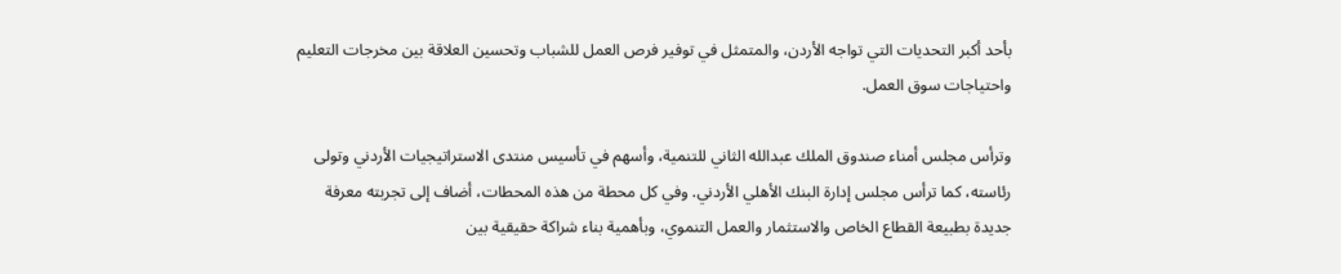بأحد أكبر التحديات التي تواجه الأردن، والمتمثل في توفير فرص العمل للشباب وتحسين العلاقة بين مخرجات التعليم واحتياجات سوق العمل.

وترأس مجلس أمناء صندوق الملك عبدالله الثاني للتنمية، وأسهم في تأسيس منتدى الاستراتيجيات الأردني وتولى رئاسته، كما ترأس مجلس إدارة البنك الأهلي الأردني. وفي كل محطة من هذه المحطات، أضاف إلى تجربته معرفة جديدة بطبيعة القطاع الخاص والاستثمار والعمل التنموي، وبأهمية بناء شراكة حقيقية بين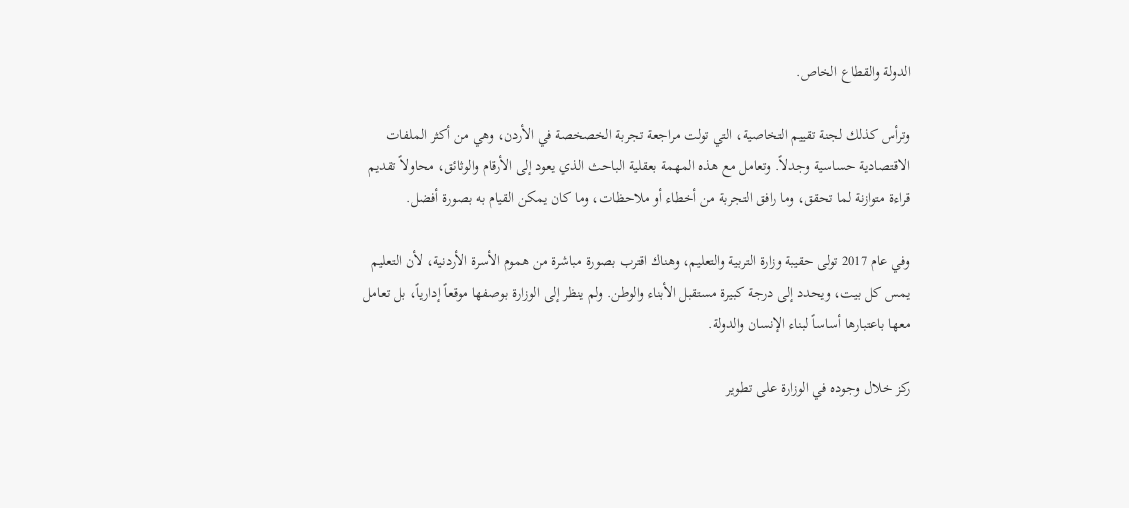الدولة والقطاع الخاص.

وترأس كذلك لجنة تقييم التخاصية، التي تولت مراجعة تجربة الخصخصة في الأردن، وهي من أكثر الملفات الاقتصادية حساسية وجدلاً. وتعامل مع هذه المهمة بعقلية الباحث الذي يعود إلى الأرقام والوثائق، محاولاً تقديم قراءة متوازنة لما تحقق، وما رافق التجربة من أخطاء أو ملاحظات، وما كان يمكن القيام به بصورة أفضل.

وفي عام 2017 تولى حقيبة وزارة التربية والتعليم، وهناك اقترب بصورة مباشرة من هموم الأسرة الأردنية، لأن التعليم يمس كل بيت، ويحدد إلى درجة كبيرة مستقبل الأبناء والوطن. ولم ينظر إلى الوزارة بوصفها موقعاً إدارياً، بل تعامل معها باعتبارها أساساً لبناء الإنسان والدولة.

ركز خلال وجوده في الوزارة على تطوير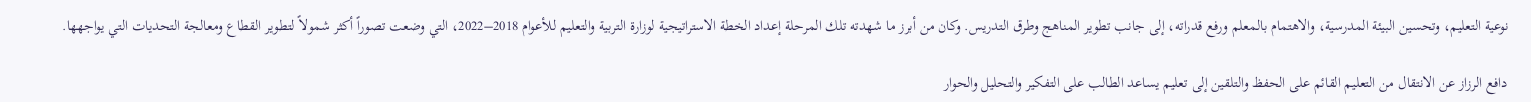نوعية التعليم، وتحسين البيئة المدرسية، والاهتمام بالمعلم ورفع قدراته، إلى جانب تطوير المناهج وطرق التدريس. وكان من أبرز ما شهدته تلك المرحلة إعداد الخطة الاستراتيجية لوزارة التربية والتعليم للأعوام 2018–2022، التي وضعت تصوراً أكثر شمولاً لتطوير القطاع ومعالجة التحديات التي يواجهها.

دافع الرزاز عن الانتقال من التعليم القائم على الحفظ والتلقين إلى تعليم يساعد الطالب على التفكير والتحليل والحوار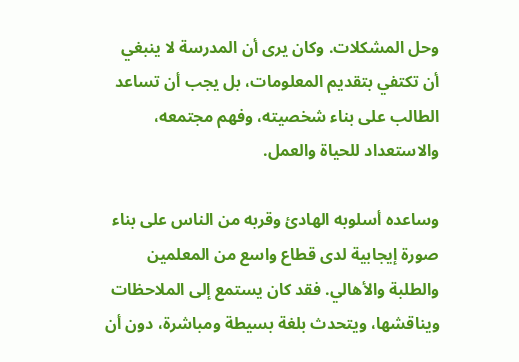وحل المشكلات. وكان يرى أن المدرسة لا ينبغي أن تكتفي بتقديم المعلومات، بل يجب أن تساعد الطالب على بناء شخصيته، وفهم مجتمعه، والاستعداد للحياة والعمل.

وساعده أسلوبه الهادئ وقربه من الناس على بناء صورة إيجابية لدى قطاع واسع من المعلمين والطلبة والأهالي. فقد كان يستمع إلى الملاحظات ويناقشها، ويتحدث بلغة بسيطة ومباشرة، دون أن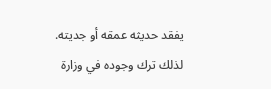يفقد حديثه عمقه أو جديته. لذلك ترك وجوده في وزارة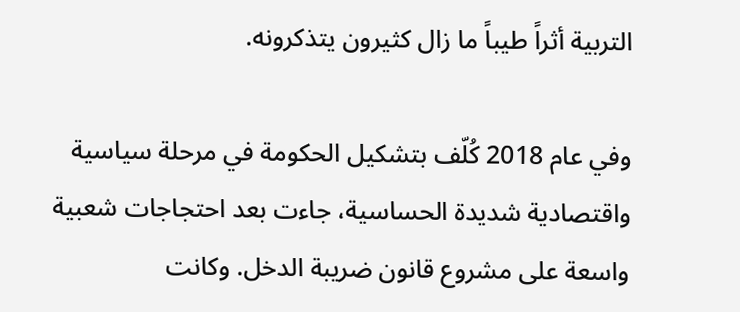التربية أثراً طيباً ما زال كثيرون يتذكرونه.

وفي عام 2018 كُلّف بتشكيل الحكومة في مرحلة سياسية واقتصادية شديدة الحساسية، جاءت بعد احتجاجات شعبية واسعة على مشروع قانون ضريبة الدخل. وكانت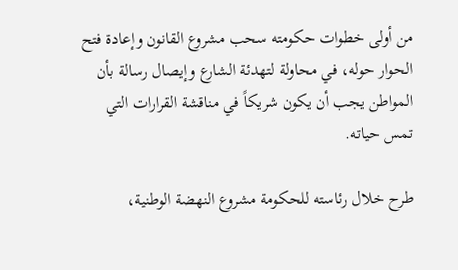من أولى خطوات حكومته سحب مشروع القانون وإعادة فتح الحوار حوله، في محاولة لتهدئة الشارع وإيصال رسالة بأن المواطن يجب أن يكون شريكاً في مناقشة القرارات التي تمس حياته.

طرح خلال رئاسته للحكومة مشروع النهضة الوطنية،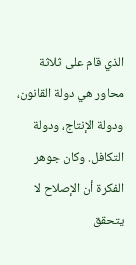الذي قام على ثلاثة محاور هي دولة القانون، ودولة الإنتاج، ودولة التكافل. وكان جوهر الفكرة أن الإصلاح لا يتحقق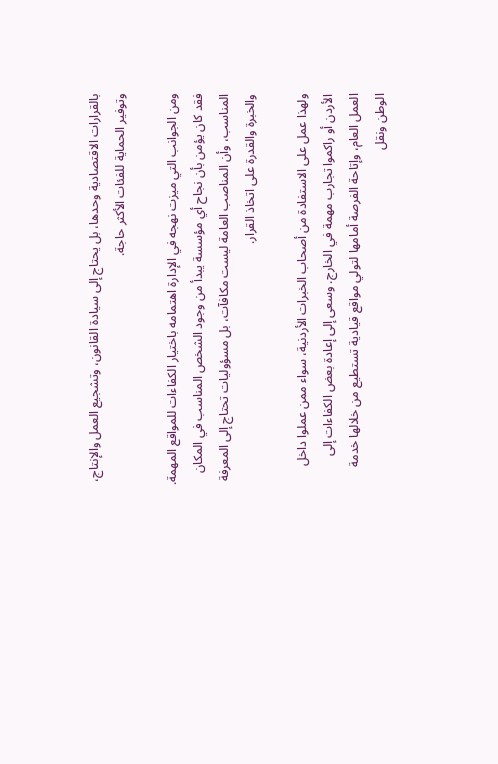بالقرارات الاقتصادية وحدها، بل يحتاج إلى سيادة القانون، وتشجيع العمل والإنتاج، وتوفير الحماية للفئات الأكثر حاجة.

ومن الجوانب التي ميزت نهجه في الإدارة اهتمامه باختيار الكفاءات للمواقع المهمة. فقد كان يؤمن بأن نجاح أي مؤسسة يبدأ من وجود الشخص المناسب في المكان المناسب، وأن المناصب العامة ليست مكافآت، بل مسؤوليات تحتاج إلى المعرفة والخبرة والقدرة على اتخاذ القرار.

ولهذا عمل على الاستفادة من أصحاب الخبرات الأردنية، سواء ممن عملوا داخل الأردن أو راكموا تجارب مهمة في الخارج. وسعى إلى إعادة بعض الكفاءات إلى العمل العام، وإتاحة الفرصة أمامها لتولي مواقع قيادية تستطيع من خلالها خدمة الوطن ونقل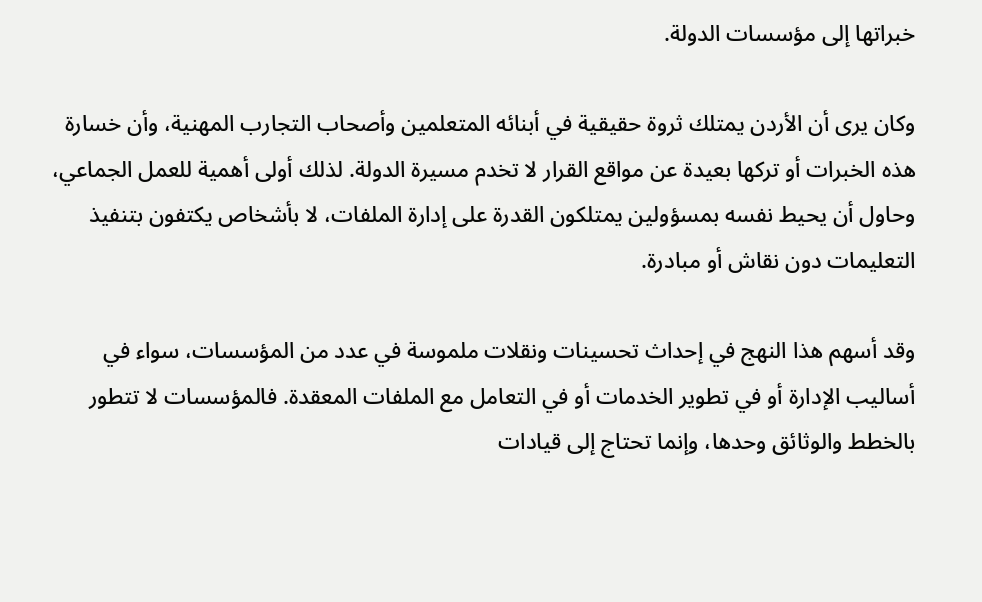خبراتها إلى مؤسسات الدولة.

وكان يرى أن الأردن يمتلك ثروة حقيقية في أبنائه المتعلمين وأصحاب التجارب المهنية، وأن خسارة هذه الخبرات أو تركها بعيدة عن مواقع القرار لا تخدم مسيرة الدولة. لذلك أولى أهمية للعمل الجماعي، وحاول أن يحيط نفسه بمسؤولين يمتلكون القدرة على إدارة الملفات، لا بأشخاص يكتفون بتنفيذ التعليمات دون نقاش أو مبادرة.

وقد أسهم هذا النهج في إحداث تحسينات ونقلات ملموسة في عدد من المؤسسات، سواء في أساليب الإدارة أو في تطوير الخدمات أو في التعامل مع الملفات المعقدة. فالمؤسسات لا تتطور بالخطط والوثائق وحدها، وإنما تحتاج إلى قيادات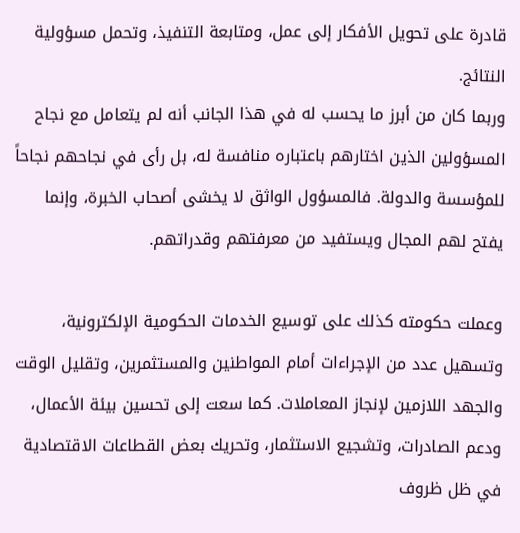قادرة على تحويل الأفكار إلى عمل، ومتابعة التنفيذ، وتحمل مسؤولية النتائج.
وربما كان من أبرز ما يحسب له في هذا الجانب أنه لم يتعامل مع نجاح المسؤولين الذين اختارهم باعتباره منافسة له، بل رأى في نجاحهم نجاحاً للمؤسسة والدولة. فالمسؤول الواثق لا يخشى أصحاب الخبرة، وإنما يفتح لهم المجال ويستفيد من معرفتهم وقدراتهم.

وعملت حكومته كذلك على توسيع الخدمات الحكومية الإلكترونية، وتسهيل عدد من الإجراءات أمام المواطنين والمستثمرين، وتقليل الوقت والجهد اللازمين لإنجاز المعاملات. كما سعت إلى تحسين بيئة الأعمال، ودعم الصادرات، وتشجيع الاستثمار، وتحريك بعض القطاعات الاقتصادية في ظل ظروف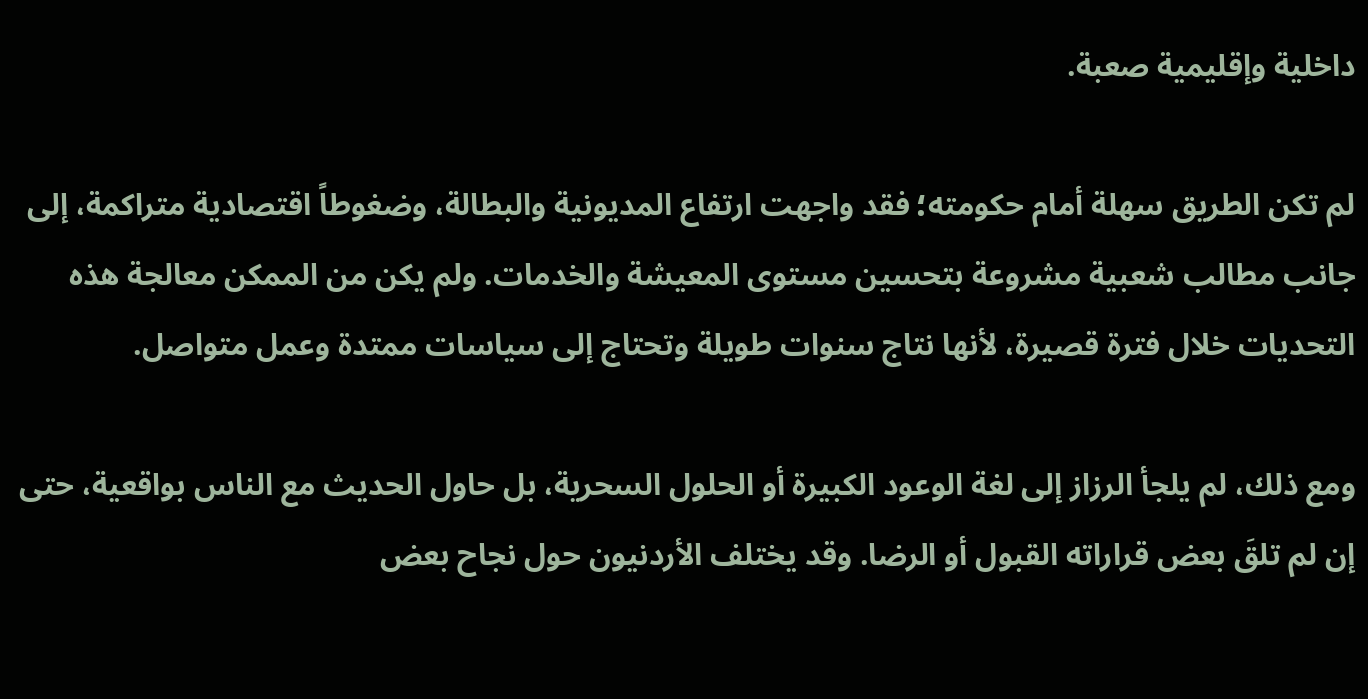داخلية وإقليمية صعبة.

لم تكن الطريق سهلة أمام حكومته؛ فقد واجهت ارتفاع المديونية والبطالة، وضغوطاً اقتصادية متراكمة، إلى جانب مطالب شعبية مشروعة بتحسين مستوى المعيشة والخدمات. ولم يكن من الممكن معالجة هذه التحديات خلال فترة قصيرة، لأنها نتاج سنوات طويلة وتحتاج إلى سياسات ممتدة وعمل متواصل.

ومع ذلك، لم يلجأ الرزاز إلى لغة الوعود الكبيرة أو الحلول السحرية، بل حاول الحديث مع الناس بواقعية، حتى إن لم تلقَ بعض قراراته القبول أو الرضا. وقد يختلف الأردنيون حول نجاح بعض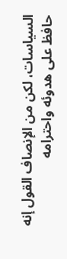السياسات، لكن من الإنصاف القول إنه حافظ على هدوئه واحترامه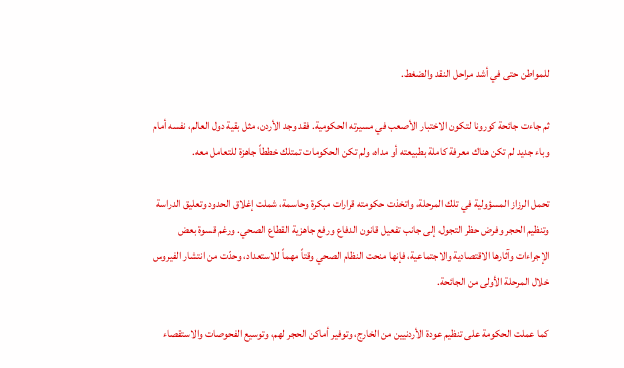للمواطن حتى في أشد مراحل النقد والضغط.

ثم جاءت جائحة كورونا لتكون الاختبار الأصعب في مسيرته الحكومية. فقد وجد الأردن، مثل بقية دول العالم، نفسه أمام وباء جديد لم تكن هناك معرفة كاملة بطبيعته أو مداه، ولم تكن الحكومات تمتلك خططاً جاهزة للتعامل معه.

تحمل الرزاز المسؤولية في تلك المرحلة، واتخذت حكومته قرارات مبكرة وحاسمة، شملت إغلاق الحدود وتعليق الدراسة وتنظيم الحجر وفرض حظر التجول، إلى جانب تفعيل قانون الدفاع ورفع جاهزية القطاع الصحي. ورغم قسوة بعض الإجراءات وآثارها الاقتصادية والاجتماعية، فإنها منحت النظام الصحي وقتاً مهماً للاستعداد، وحدّت من انتشار الفيروس خلال المرحلة الأولى من الجائحة.

كما عملت الحكومة على تنظيم عودة الأردنيين من الخارج، وتوفير أماكن الحجر لهم، وتوسيع الفحوصات والاستقصاء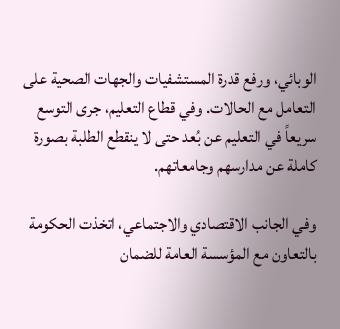الوبائي، ورفع قدرة المستشفيات والجهات الصحية على التعامل مع الحالات. وفي قطاع التعليم، جرى التوسع سريعاً في التعليم عن بُعد حتى لا ينقطع الطلبة بصورة كاملة عن مدارسهم وجامعاتهم.

وفي الجانب الاقتصادي والاجتماعي، اتخذت الحكومة بالتعاون مع المؤسسة العامة للضمان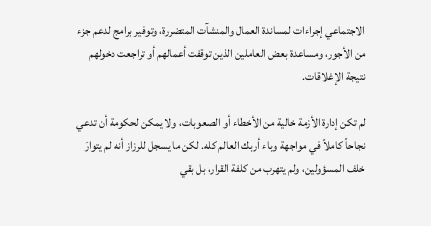الاجتماعي إجراءات لمساندة العمال والمنشآت المتضررة، وتوفير برامج لدعم جزء من الأجور، ومساعدة بعض العاملين الذين توقفت أعمالهم أو تراجعت دخولهم نتيجة الإغلاقات.

لم تكن إدارة الأزمة خالية من الأخطاء أو الصعوبات، ولا يمكن لحكومة أن تدعي نجاحاً كاملاً في مواجهة وباء أربك العالم كله. لكن ما يسجل للرزاز أنه لم يتوارَ خلف المسؤولين، ولم يتهرب من كلفة القرار، بل بقي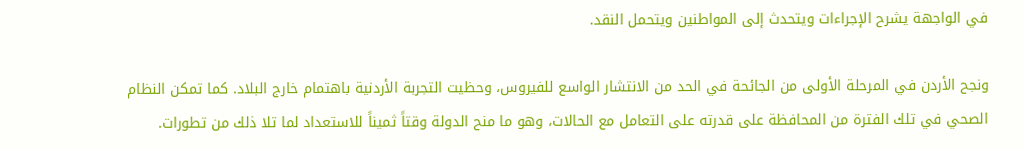في الواجهة يشرح الإجراءات ويتحدث إلى المواطنين ويتحمل النقد.

ونجح الأردن في المرحلة الأولى من الجائحة في الحد من الانتشار الواسع للفيروس، وحظيت التجربة الأردنية باهتمام خارج البلاد. كما تمكن النظام الصحي في تلك الفترة من المحافظة على قدرته على التعامل مع الحالات، وهو ما منح الدولة وقتاً ثميناً للاستعداد لما تلا ذلك من تطورات.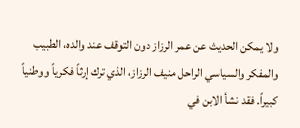ولا يمكن الحديث عن عمر الرزاز دون التوقف عند والده، الطبيب والمفكر والسياسي الراحل منيف الرزاز، الذي ترك إرثاً فكرياً ووطنياً كبيراً. فقد نشأ الابن في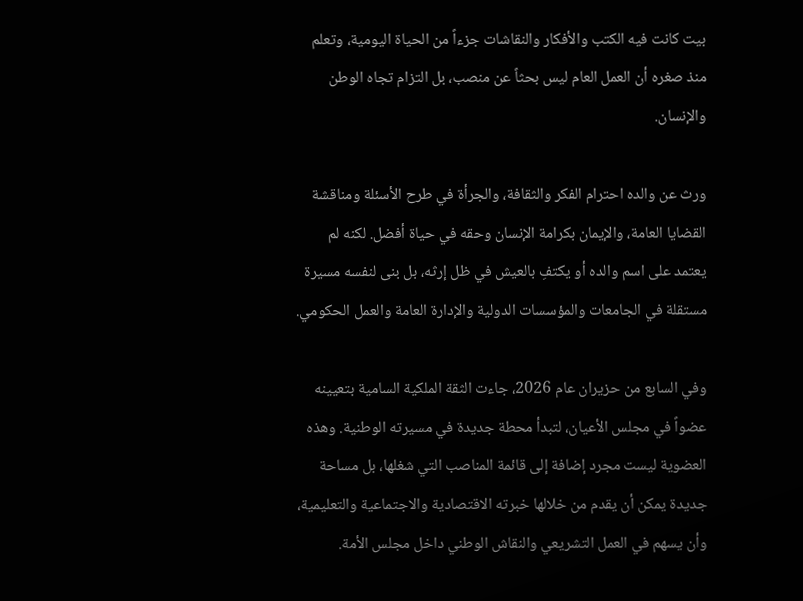بيت كانت فيه الكتب والأفكار والنقاشات جزءاً من الحياة اليومية، وتعلم منذ صغره أن العمل العام ليس بحثاً عن منصب، بل التزام تجاه الوطن والإنسان.

ورث عن والده احترام الفكر والثقافة، والجرأة في طرح الأسئلة ومناقشة القضايا العامة، والإيمان بكرامة الإنسان وحقه في حياة أفضل. لكنه لم يعتمد على اسم والده أو يكتفِ بالعيش في ظل إرثه، بل بنى لنفسه مسيرة مستقلة في الجامعات والمؤسسات الدولية والإدارة العامة والعمل الحكومي.

وفي السابع من حزيران عام 2026، جاءت الثقة الملكية السامية بتعيينه عضواً في مجلس الأعيان، لتبدأ محطة جديدة في مسيرته الوطنية. وهذه العضوية ليست مجرد إضافة إلى قائمة المناصب التي شغلها، بل مساحة جديدة يمكن أن يقدم من خلالها خبرته الاقتصادية والاجتماعية والتعليمية، وأن يسهم في العمل التشريعي والنقاش الوطني داخل مجلس الأمة.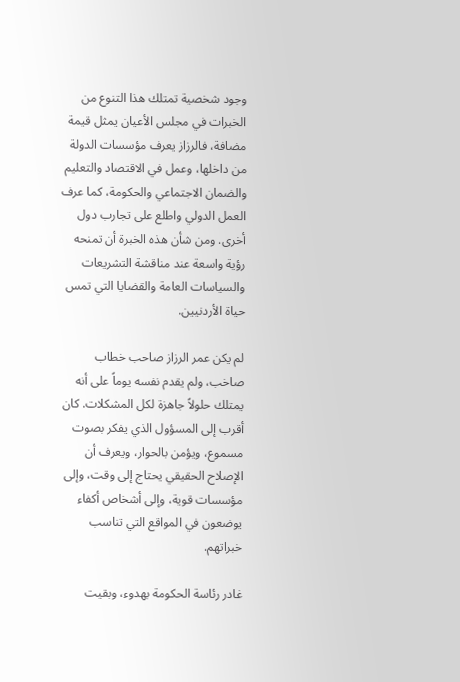وجود شخصية تمتلك هذا التنوع من الخبرات في مجلس الأعيان يمثل قيمة مضافة، فالرزاز يعرف مؤسسات الدولة من داخلها، وعمل في الاقتصاد والتعليم والضمان الاجتماعي والحكومة، كما عرف العمل الدولي واطلع على تجارب دول أخرى. ومن شأن هذه الخبرة أن تمنحه رؤية واسعة عند مناقشة التشريعات والسياسات العامة والقضايا التي تمس حياة الأردنيين.

لم يكن عمر الرزاز صاحب خطاب صاخب، ولم يقدم نفسه يوماً على أنه يمتلك حلولاً جاهزة لكل المشكلات. كان أقرب إلى المسؤول الذي يفكر بصوت مسموع، ويؤمن بالحوار، ويعرف أن الإصلاح الحقيقي يحتاج إلى وقت، وإلى مؤسسات قوية، وإلى أشخاص أكفاء يوضعون في المواقع التي تناسب خبراتهم.

غادر رئاسة الحكومة بهدوء، وبقيت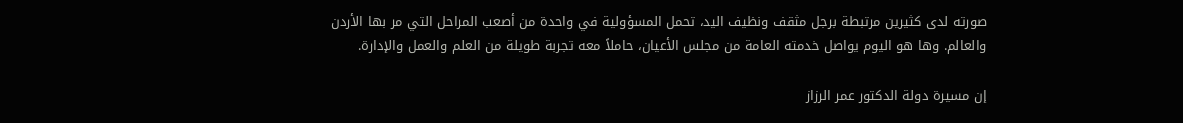صورته لدى كثيرين مرتبطة برجل مثقف ونظيف اليد، تحمل المسؤولية في واحدة من أصعب المراحل التي مر بها الأردن والعالم. وها هو اليوم يواصل خدمته العامة من مجلس الأعيان، حاملاً معه تجربة طويلة من العلم والعمل والإدارة.

إن مسيرة دولة الدكتور عمر الرزاز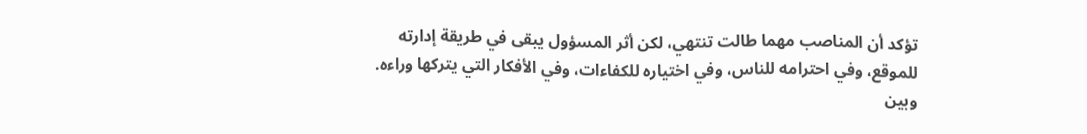تؤكد أن المناصب مهما طالت تنتهي، لكن أثر المسؤول يبقى في طريقة إدارته للموقع، وفي احترامه للناس، وفي اختياره للكفاءات، وفي الأفكار التي يتركها وراءه. وبين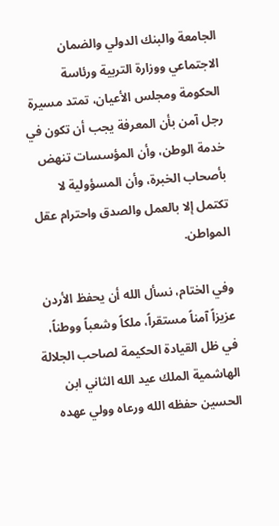الجامعة والبنك الدولي والضمان الاجتماعي ووزارة التربية ورئاسة الحكومة ومجلس الأعيان، تمتد مسيرة رجل آمن بأن المعرفة يجب أن تكون في خدمة الوطن، وأن المؤسسات تنهض بأصحاب الخبرة، وأن المسؤولية لا تكتمل إلا بالعمل والصدق واحترام عقل المواطن.

وفي الختام، نسأل الله أن يحفظ الأردن عزيزاً آمناً مستقراً، ملكاً وشعباً ووطناً، في ظل القيادة الحكيمة لصاحب الجلالة الهاشمية الملك عيد الله الثاني ابن الحسين حفظه الله ورعاه وولي عهده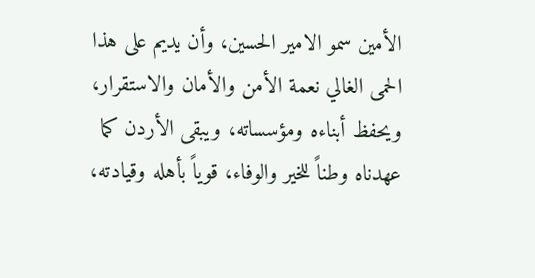الأمين سمو الامير الحسين، وأن يديم على هذا الحمى الغالي نعمة الأمن والأمان والاستقرار، ويحفظ أبناءه ومؤسساته، ويبقى الأردن كما عهدناه وطناً للخير والوفاء، قوياً بأهله وقيادته،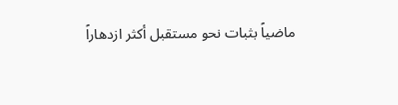ماضياً بثبات نحو مستقبل أكثر ازدهاراً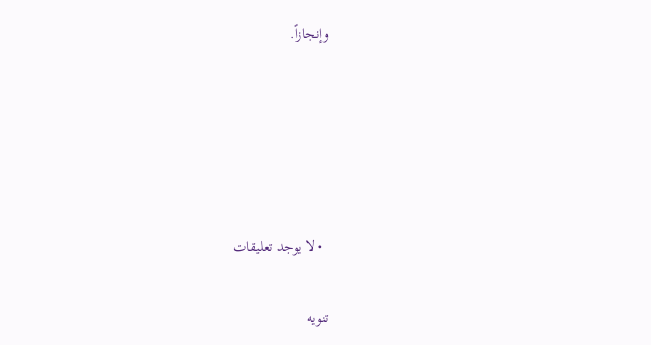وإنجازاً.





  • لا يوجد تعليقات

تنويه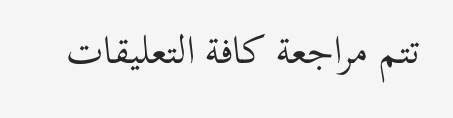تتم مراجعة كافة التعليقات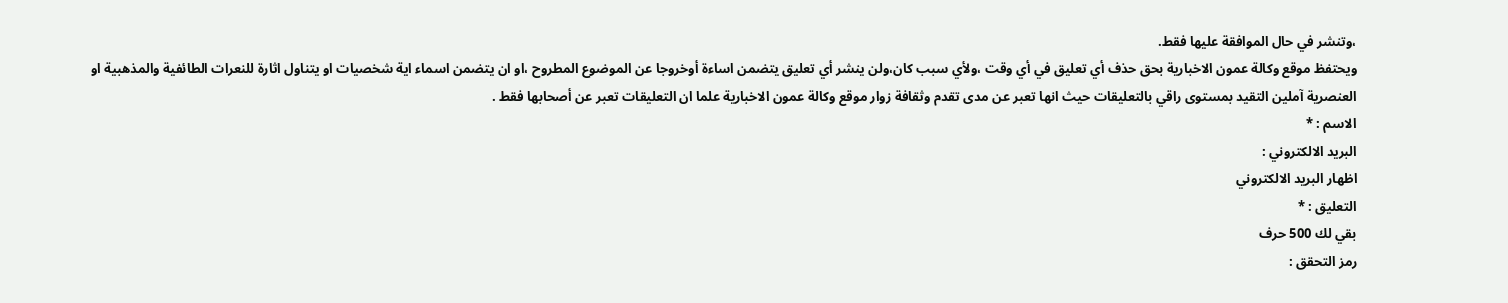،وتنشر في حال الموافقة عليها فقط.
ويحتفظ موقع وكالة عمون الاخبارية بحق حذف أي تعليق في أي وقت ،ولأي سبب كان،ولن ينشر أي تعليق يتضمن اساءة أوخروجا عن الموضوع المطروح ،او ان يتضمن اسماء اية شخصيات او يتناول اثارة للنعرات الطائفية والمذهبية او العنصرية آملين التقيد بمستوى راقي بالتعليقات حيث انها تعبر عن مدى تقدم وثقافة زوار موقع وكالة عمون الاخبارية علما ان التعليقات تعبر عن أصحابها فقط .
الاسم : *
البريد الالكتروني :
اظهار البريد الالكتروني
التعليق : *
بقي لك 500 حرف
رمز التحقق :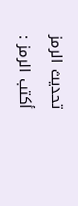تحديث الرمز
أكتب الرمز :